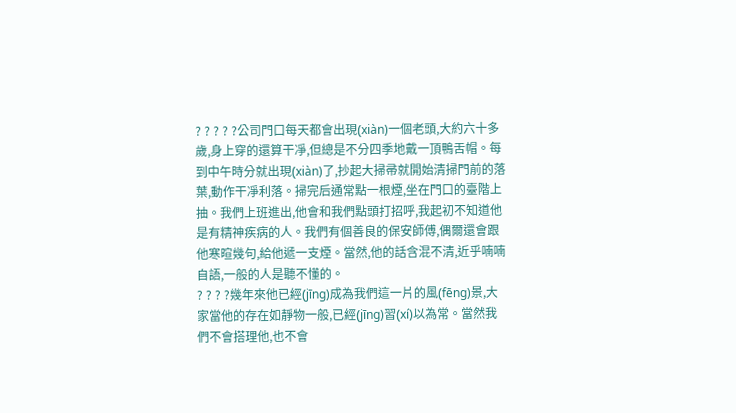? ? ? ? ?公司門口每天都會出現(xiàn)一個老頭,大約六十多歲,身上穿的還算干凈,但總是不分四季地戴一頂鴨舌帽。每到中午時分就出現(xiàn)了,抄起大掃帚就開始清掃門前的落葉,動作干凈利落。掃完后通常點一根煙,坐在門口的臺階上抽。我們上班進出,他會和我們點頭打招呼,我起初不知道他是有精神疾病的人。我們有個善良的保安師傅,偶爾還會跟他寒暄幾句,給他遞一支煙。當然,他的話含混不清,近乎喃喃自語,一般的人是聽不懂的。
? ? ? ?幾年來他已經(jīng)成為我們這一片的風(fēng)景,大家當他的存在如靜物一般,已經(jīng)習(xí)以為常。當然我們不會搭理他,也不會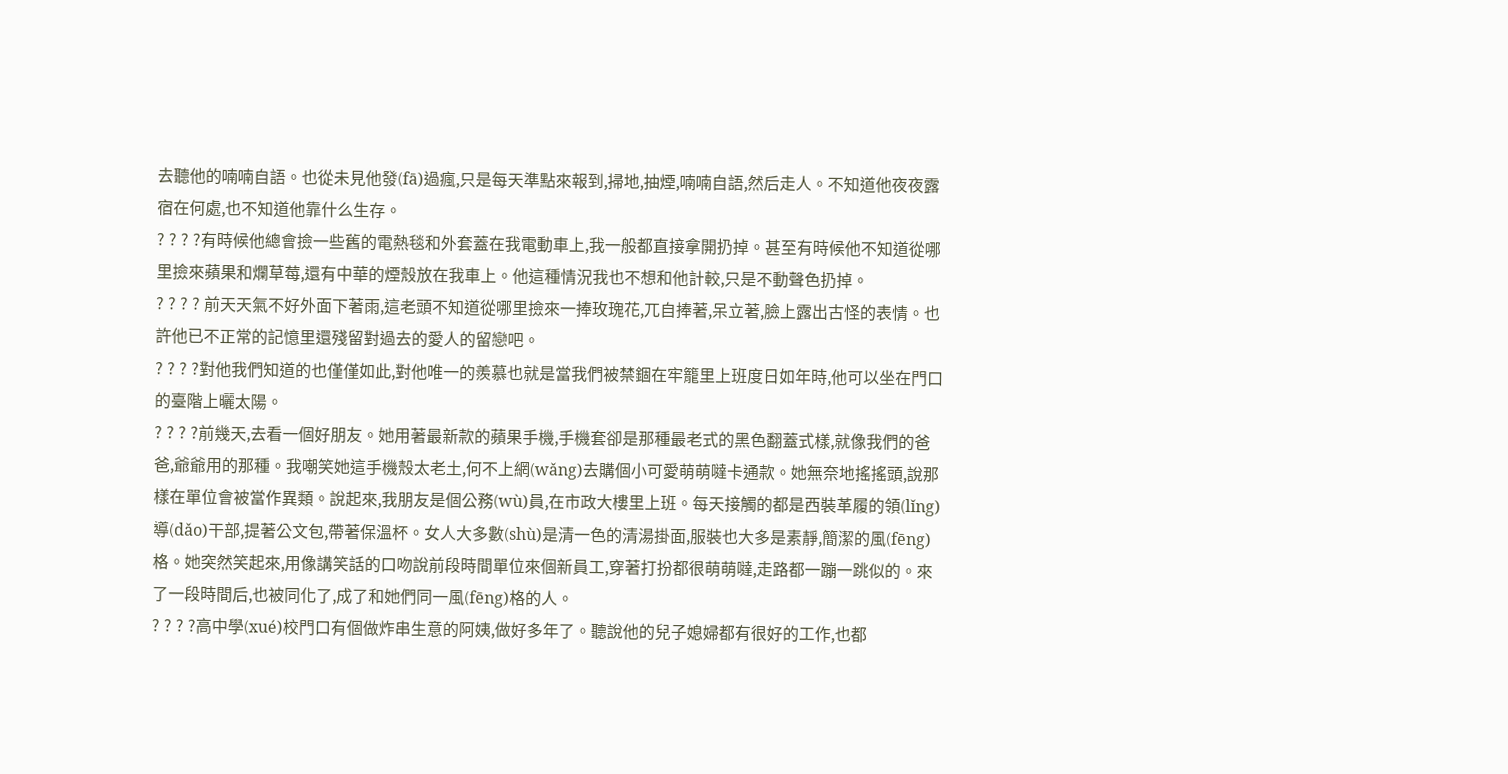去聽他的喃喃自語。也從未見他發(fā)過瘋,只是每天準點來報到,掃地,抽煙,喃喃自語,然后走人。不知道他夜夜露宿在何處,也不知道他靠什么生存。
? ? ? ?有時候他總會撿一些舊的電熱毯和外套蓋在我電動車上,我一般都直接拿開扔掉。甚至有時候他不知道從哪里撿來蘋果和爛草莓,還有中華的煙殼放在我車上。他這種情況我也不想和他計較,只是不動聲色扔掉。
? ? ? ? 前天天氣不好外面下著雨,這老頭不知道從哪里撿來一捧玫瑰花,兀自捧著,呆立著,臉上露出古怪的表情。也許他已不正常的記憶里還殘留對過去的愛人的留戀吧。
? ? ? ?對他我們知道的也僅僅如此,對他唯一的羨慕也就是當我們被禁錮在牢籠里上班度日如年時,他可以坐在門口的臺階上曬太陽。
? ? ? ?前幾天,去看一個好朋友。她用著最新款的蘋果手機,手機套卻是那種最老式的黑色翻蓋式樣,就像我們的爸爸,爺爺用的那種。我嘲笑她這手機殼太老土,何不上網(wǎng)去購個小可愛萌萌噠卡通款。她無奈地搖搖頭,說那樣在單位會被當作異類。說起來,我朋友是個公務(wù)員,在市政大樓里上班。每天接觸的都是西裝革履的領(lǐng)導(dǎo)干部,提著公文包,帶著保溫杯。女人大多數(shù)是清一色的清湯掛面,服裝也大多是素靜,簡潔的風(fēng)格。她突然笑起來,用像講笑話的口吻說前段時間單位來個新員工,穿著打扮都很萌萌噠,走路都一蹦一跳似的。來了一段時間后,也被同化了,成了和她們同一風(fēng)格的人。
? ? ? ?高中學(xué)校門口有個做炸串生意的阿姨,做好多年了。聽說他的兒子媳婦都有很好的工作,也都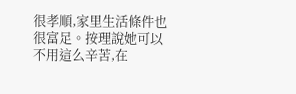很孝順,家里生活條件也很富足。按理說她可以不用這么辛苦,在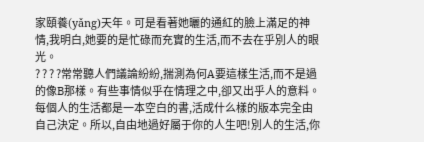家頤養(yǎng)天年。可是看著她曬的通紅的臉上滿足的神情,我明白,她要的是忙碌而充實的生活,而不去在乎別人的眼光。
? ? ? ?常常聽人們議論紛紛,揣測為何A要這樣生活,而不是過的像B那樣。有些事情似乎在情理之中,卻又出乎人的意料。每個人的生活都是一本空白的書,活成什么樣的版本完全由自己決定。所以,自由地過好屬于你的人生吧!別人的生活,你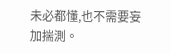未必都懂,也不需要妄加揣測。